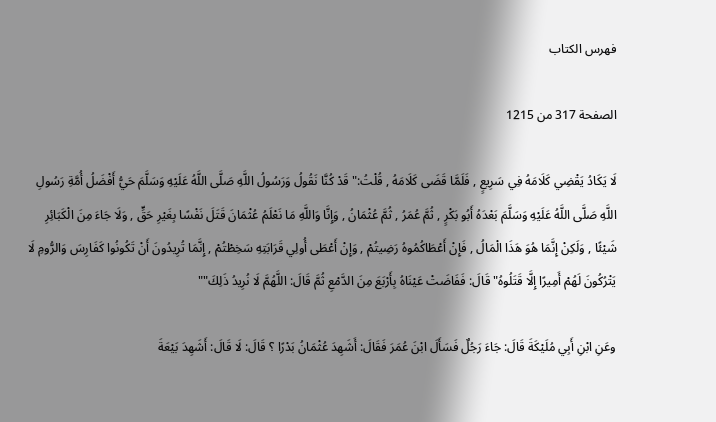فهرس الكتاب

الصفحة 317 من 1215

لَا يَكَادُ يَقْضِي كَلَامَهُ فِي سَرِيعٍ , فَلَمَّا قَضَى كَلَامَهُ , قُلْتُ:"قَدْ كُنَّا نَقُولُ وَرَسُولُ اللَّهِ صَلَّى اللَّهُ عَلَيْهِ وَسَلَّمَ حَيُّ أَفْضَلُ أُمَّةِ رَسُولِ اللَّهِ صَلَّى اللَّهُ عَلَيْهِ وَسَلَّمَ بَعْدَهُ أَبُو بَكْرٍ , ثُمَّ عُمَرُ , ثُمَّ عُثْمَانُ , وَإِنَّا وَاللَّهِ مَا نَعْلَمُ عُثْمَانَ قَتَلَ نَفْسًا بِغَيْرِ حَقٍّ , وَلَا جَاءَ مِنَ الْكَبَائِرِ شَيْئًا , وَلَكِنْ إِنَّمَا هُوَ هَذَا الْمَالُ , فَإِنْ أَعْطَاكُمُوهُ رَضِيتُمْ , وَإِنْ أَعْطَى أُولِي قَرَابَتِهِ سَخِطْتُمْ , إِنَّمَا تُرِيدُونَ أَنْ تَكُونُوا كَفَارِسَ وَالرُّومِ لَا يَتْرُكُونَ لَهُمْ أَمِيرًا إِلَّا قَتَلُوهُ"قَالَ: فَفَاضَتْ عَيْنَاهُ بِأَرْبَعَ مِنَ الدَّمْعِ ثُمَّ قَالَ: اللَّهُمَّ لَا نُرِيدُ ذَلِكَ""

وعَنِ ابْنِ أَبِي مُلَيْكَةَ قَالَ: جَاءَ رَجُلٌ فَسَأَلَ ابْنَ عُمَرَ فَقَالَ: أَشَهِدَ عُثْمَانُ بَدْرًا ؟ قَالَ: لَا قَالَ: أَشَهِدَ بَيْعَةَ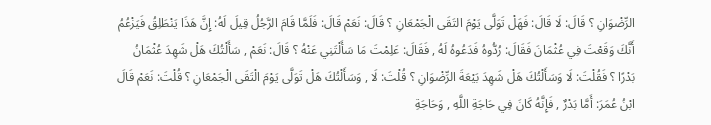الرِّضْوَانِ ؟ قَالَ: لَا قَالَ: فَهَلْ تَوَلَّى يَوْمَ التَقَى الْجَمْعَانِ ؟ قَالَ: نَعَمْ قَالَ: فَلَمَّا قَامَ الرَّجُلُ قِيلَ لَهُ: إِنَّ هَذَا يَنْطَلِقُ فَيَزْعُمُ أَنَّكَ وَقَعْتَ فِي عُثْمَانَ فَقَالَ: رُدُّوهُ فَدَعُوهُ لَهُ , فَقَالَ: عَلِمْتَ مَا سَأَلْتَنِي عَنْهُ ؟ قَالَ: نَعَمْ , سَأَلْتُكَ هَلْ شَهِدَ عُثْمَانُ بَدْرًا ؟ فَقُلْتَ: لَا وَسَأَلْتُكَ هَلْ شَهِدَ بَيْعَةَ الرِّضْوَانِ ؟ قُلْتَ: لَا , وَسَأَلْتُكَ هَلْ تَوَلَّى يَوْمَ الْتَقَى الْجَمْعَانِ ؟ قُلْتَ: نَعَمْ قَالَ ابْنُ عُمَرَ: أَمَّا بَدْرٌ , فَإِنَّهُ كَانَ فِي حَاجَةِ اللَّهِ , وَحَاجَةِ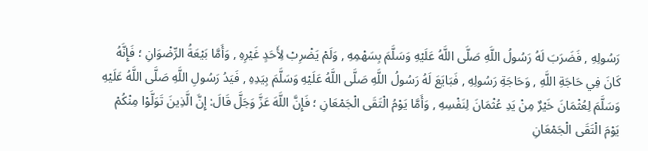رَسُولِهِ , فَضَرَبَ لَهُ رَسُولُ اللَّهِ صَلَّى اللَّهُ عَلَيْهِ وَسَلَّمَ بِسَهْمِهِ , وَلَمْ يَضْرِبْ لِأَحَدٍ غَيْرِهِ , وَأَمَّا بَيْعَةُ الرِّضْوَانِ ؛ فَإِنَّهُ كَانَ فِي حَاجَةِ اللَّهِ , وَحَاجَةِ رَسُولِهِ , فَبَايَعَ لَهُ رَسُولُ اللَّهِ صَلَّى اللَّهُ عَلَيْهِ وَسَلَّمَ بِيَدِهِ , فَيَدُ رَسُولِ اللَّهِ صَلَّى اللَّهُ عَلَيْهِ وَسَلَّمَ لِعُثْمَانَ خَيْرٌ مِنْ يَدِ عُثْمَانَ لِنَفْسِهِ , وَأَمَّا يَوْمُ الْتَقَى الْجَمْعَانِ ؛ فَإِنَّ اللَّهَ عَزَّ وَجَلَّ قَالَ: إِنَّ الَّذِينَ تَوَلَّوْا مِنْكُمْ يَوْمَ الْتَقَى الْجَمْعَانِ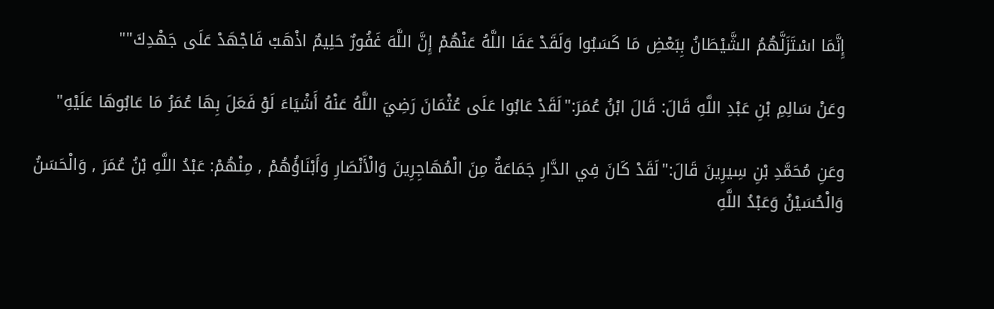إِنَّمَا اسْتَزَلَّهُمُ الشَّيْطَانُ بِبَعْضِ مَا كَسَبُوا وَلَقَدْ عَفَا اللَّهُ عَنْهُمْ إِنَّ اللَّهَ غَفُورٌ حَلِيمٌ اذْهَبْ فَاجْهَدْ عَلَى جَهْدِكَ""

وعَنْ سَالِمِ بْنِ عَبْدِ اللَّهِ قَالَ: قَالَ ابْنُ عُمَرَ:"لَقَدْ عَابُوا عَلَى عُثْمَانَ رَضِيَ اللَّهُ عَنْهُ أَشْيَاءَ لَوْ فَعَلَ بِهَا عُمَرُ مَا عَابُوهَا عَلَيْهِ"

وعَنِ مُحَمَّدِ بْنِ سِيرِينَ قَالَ:"لَقَدْ كَانَ فِي الدَّارِ جَمَاعَةٌ مِنَ الْمُهَاجِرِينَ وَالْأَنْصَارِ وَأَبْنَاؤُهُمْ , مِنْهُمْ: عَبْدُ اللَّهِ بْنُ عُمَرَ , وَالْحَسَنُ وَالْحُسَيْنُ وَعَبْدُ اللَّهِ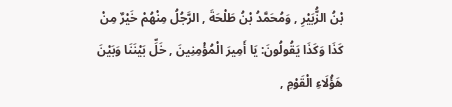بْنُ الزُّبَيْرِ , وَمُحَمَّدُ بْنُ طَلْحَةَ , الرَّجُلُ مِنْهُمْ خَيْرٌ مِنْ كَذَا وَكَذَا يَقُولُونَ: يَا أَمِيرَ الْمُؤْمِنِينَ , خَلِّ بَيْنَنَا وَبَيْنَ هَؤُلَاءِ الْقَوْمِ ,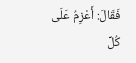فَقَالَ: أَعْزِمُ عَلَى كُلِّ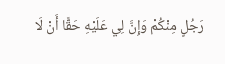رَجُلٍ مِنْكُمْ وَإِنَّ لِي عَلَيْهِ حَقًّا أَنْ لَا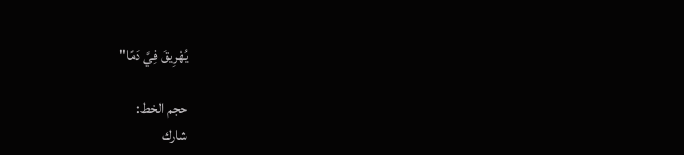يُهْرِيقَ فِيَّ دَمًا"

حجم الخط:
شارك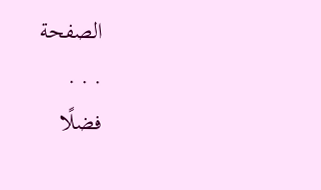الصفحة
. . .
فضلًا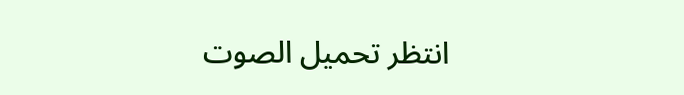انتظر تحميل الصوت